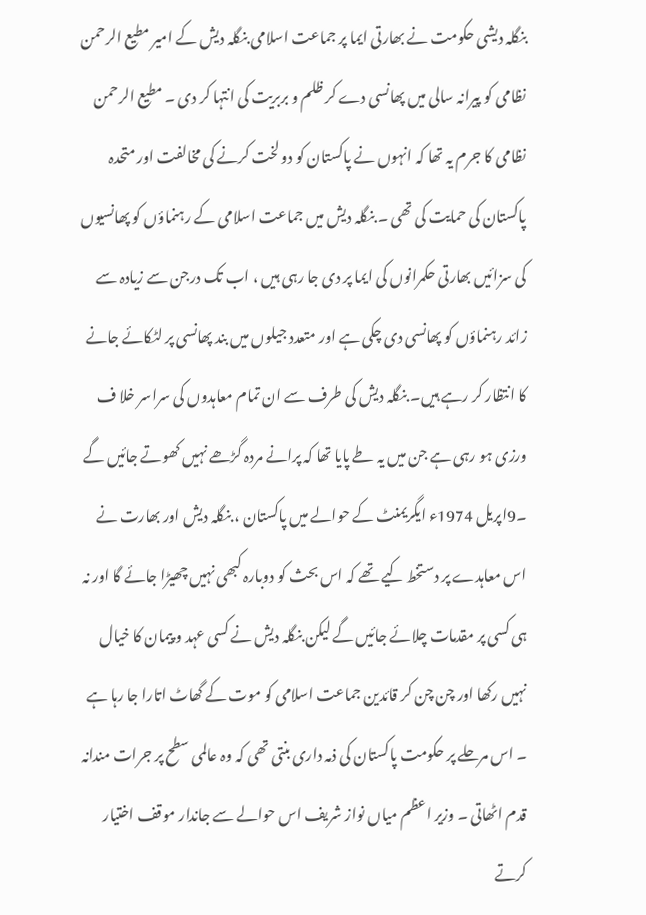بنگلہ دیشی حکومت نے بھارتی ایما پر جماعت اسلامی بنگلہ دیش کے امیر مطیع الرحمن نظامی کو پیرانہ سالی میں پھانسی دے کر ظلم و بربریت کی انتہا کر دی ۔ مطیع الرحمن نظامی کا جرم یہ تھا کہ انہوں نے پاکستان کو دو لخت کرنے کی مخالفت اور متحدہ پاکستان کی حمایت کی تھی ۔ بنگلہ دیش میں جماعت اسلامی کے رہنماؤں کو پھانسیوں کی سزائیں بھارتی حکمرانوں کی ایما پر دی جا رہی ہیں ، اب تک درجن سے زیادہ سے زائد رہنماؤں کو پھانسی دی چکی ہے اور متعدد جیلوں میں بند پھانسی پر لٹکائے جانے کا انتظار کر رہے ہیں۔ بنگلہ دیش کی طرف سے ان تمام معاہدوں کی سراسر خلا ف ورزی ہو رہی ہے جن میں یہ طے پایا تھا کہ پرانے مردہ گڑھے نہیں کھوتے جائیں گے ۔9اپریل 1974ء ایگریمنٹ کے حوالے میں پاکستان ، بنگلہ دیش اور بھارت نے اس معاہدے پر دستخط کیے تھے کہ اس بحث کو دوبارہ کبھی نہیں چھیڑا جائے گا اور نہ ہی کسی پر مقدمات چلائے جائیں گے لیکن بنگلہ دیش نے کسی عہد و پیمان کا خیال نہیں رکھا اور چن چن کر قائدین جماعت اسلامی کو موت کے گھاٹ اتارا جا رہا ہے ۔ اس مرحلے پر حکومت پاکستان کی ذمہ داری بنتی تھی کہ وہ عالمی سطح پر جرات مندانہ قدم اٹھاتی ۔ وزیر اعظم میاں نواز شریف اس حوالے سے جاندار موقف اختیار کرتے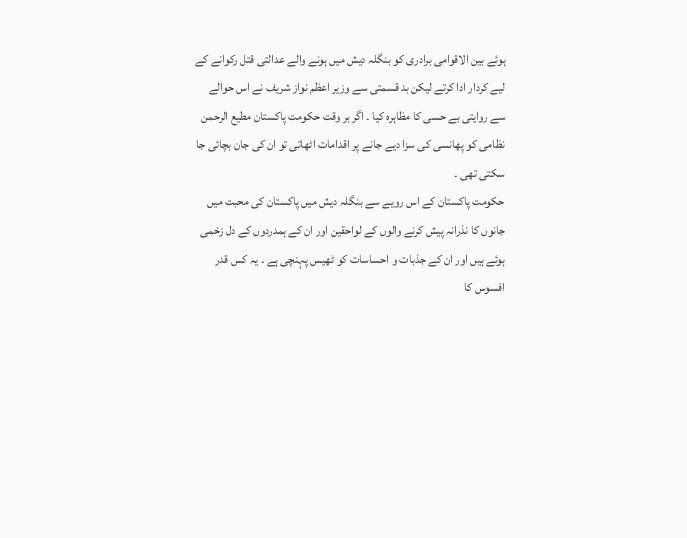ہوئے بین الاقوامی برادری کو بنگلہ دیش میں ہونے والے عدالتی قتل رکوانے کے لیے کردار ادا کرتے لیکن بد قسمتی سے وزیر اعظم نواز شریف نے اس حوالے سے روایتی بے حسی کا مظاہرہ کیا ۔ اگر بر وقت حکومت پاکستان مطیع الرحمن نظامی کو پھانسی کی سزا دیے جانے پر اقدامات اٹھاتی تو ان کی جان بچائی جا سکتی تھی ۔
حکومت پاکستان کے اس رویے سے بنگلہ دیش میں پاکستان کی محبت میں جانوں کا نذرانہ پیش کرنے والوں کے لواحقین اور ان کے ہمدردوں کے دل زخمی ہوئے ہیں اور ان کے جذبات و احساسات کو ٹھیس پہنچی ہے ۔ یہ کس قدر افسوس کا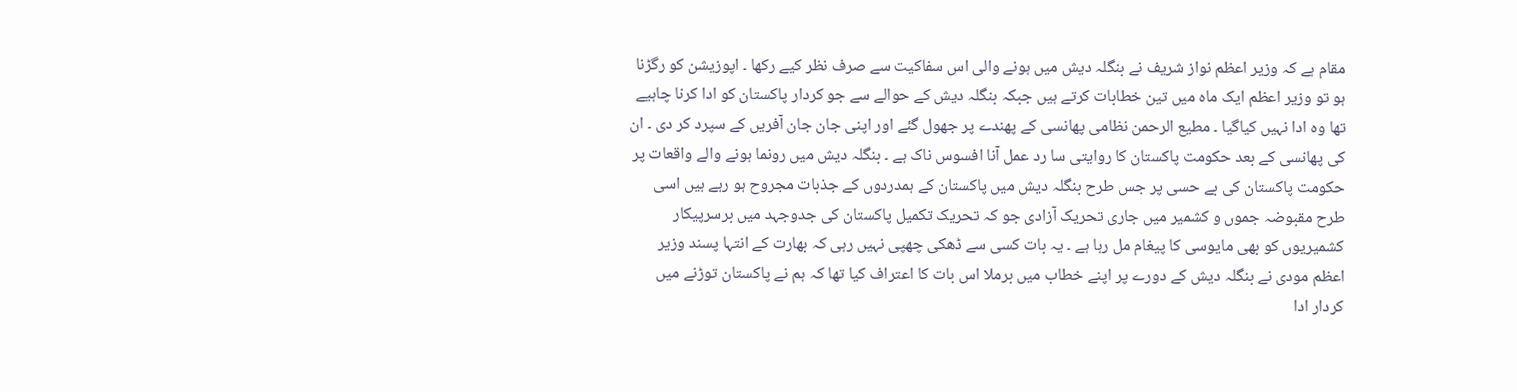مقام ہے کہ وزیر اعظم نواز شریف نے بنگلہ دیش میں ہونے والی اس سفاکیت سے صرف نظر کیے رکھا ۔ اپوزیشن کو رگڑنا ہو تو وزیر اعظم ایک ماہ میں تین خطابات کرتے ہیں جبکہ بنگلہ دیش کے حوالے سے جو کردار پاکستان کو ادا کرنا چاہیے تھا وہ ادا نہیں کیاگیا ۔ مطیع الرحمن نظامی پھانسی کے پھندے پر جھول گئے اور اپنی جان جان آفریں کے سپرد کر دی ۔ ان کی پھانسی کے بعد حکومت پاکستان کا روایتی سا رد عمل آنا افسوس ناک ہے ۔ بنگلہ دیش میں رونما ہونے والے واقعات پر حکومت پاکستان کی بے حسی پر جس طرح بنگلہ دیش میں پاکستان کے ہمدردوں کے جذبات مجروح ہو رہے ہیں اسی طرح مقبوضہ جموں و کشمیر میں جاری تحریک آزادی جو کہ تحریک تکمیل پاکستان کی جدوجہد میں برسرپیکار کشمیریوں کو بھی مایوسی کا پیغام مل رہا ہے ۔ یہ بات کسی سے ڈھکی چھپی نہیں رہی کہ بھارت کے انتہا پسند وزیر اعظم مودی نے بنگلہ دیش کے دورے پر اپنے خطاب میں برملا اس بات کا اعتراف کیا تھا کہ ہم نے پاکستان توڑنے میں کردار ادا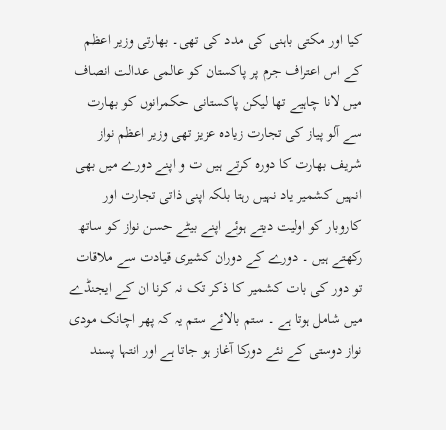کیا اور مکتی باہنی کی مدد کی تھی۔ بھارتی وزیر اعظم کے اس اعتراف جرم پر پاکستان کو عالمی عدالت انصاف میں لانا چاہیے تھا لیکن پاکستانی حکمرانوں کو بھارت سے آلو پیاز کی تجارت زیادہ عزیز تھی وزیر اعظم نواز شریف بھارت کا دورہ کرتے ہیں ت و اپنے دورے میں بھی انہیں کشمیر یاد نہیں رہتا بلکہ اپنی ذاتی تجارت اور کاروبار کو اولیت دیتے ہوئے اپنے بیٹے حسن نواز کو ساتھ رکھتے ہیں ۔ دورے کے دوران کشیری قیادت سے ملاقات تو دور کی بات کشمیر کا ذکر تک نہ کرنا ان کے ایجنڈے میں شامل ہوتا ہے ۔ ستم بالائے ستم یہ کہ پھر اچانک مودی نواز دوستی کے نئے دورکا آغاز ہو جاتا ہے اور انتہا پسند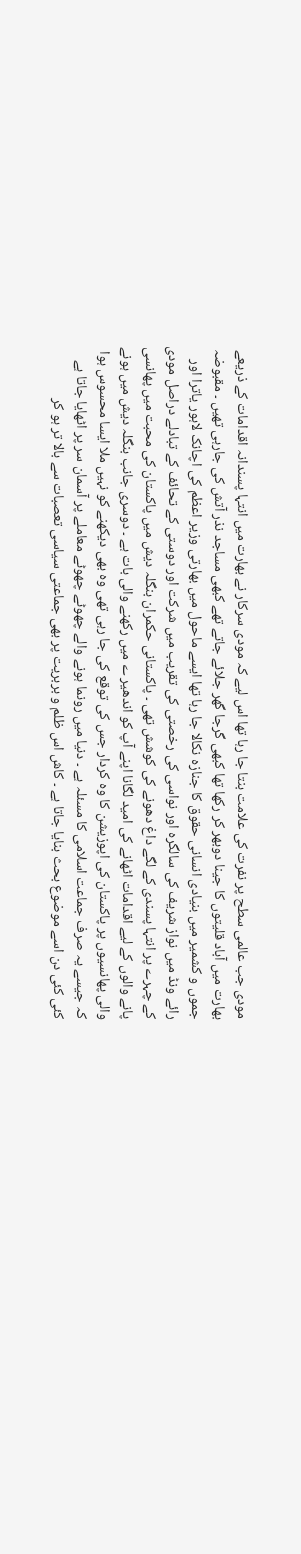مودی جب عالمی سطح پر نفرت کی علامت بنتا جا رہا تھا اس لیے کہ مودی سرکار نے بھارت میں انتہا پسندانہ اقدامات کے ذریعے بھارت میں آباد قلیتوں کا جینا دوبھر کر رکھا تھا کبھی گرجا گھر جلائے جاتے تھے کبھی مساجد نذر آتش کی جارہی تھیں ۔ مقبوضہ جموں و کشمیر میں بنیادی انسانی حقوق کا جنازہ نکالا جا رہا تھا ایسے ماحول میں بھارتی وزیر اعظم کی اچانک لاہور یاترا اور رائے ونڈ میں نواز شریف کی سالگرہ اور نواسی کی رخصتی کی تقریب میں شرکت اور دوستی کے تحائف کے تبادلے دراصل مودی کے چہرے پر انتہا پسندی کے لگے داغ دھونے کی کوشش تھی ۔ پاکستانی حکمران بنگلہ دیش میں پاکستان کی محبت میں پھانسی پانے والوں کے لیے اقدامات اٹھانے کی امید لگانا اپنے آپ کو اندھیر ے میں رکھنے والی بات ہے ۔ دوسری جانب بنگلہ دیش میں ہونے والی پھانسیوں پر پاکستان کی اپوزیشن کا وہ کردار جس کی توقع کی جا رہی تھی وہ بھی دیکھنے کو نہیں ملا ایسا محسوس ہوا کہ جیسے یہ صرف جماعت اسلامی کا مسئلہ ہے ۔ دنیا میں رونما ہونے والے چھوٹے چھوٹے معاملے پر آسمان سر پر اٹھایا جاتا ہے کئی کئی دن اسے موضوع بحث بنایا جاتا ہے ۔ کاش اس ظلم و بربریت پر بھی جماعتی سیاسی تعصبات سے بالا تر ہو کر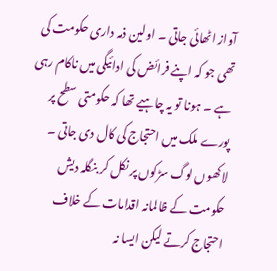آواز اٹھائی جاتی ۔ اولین ذمہ داری حکومت کی تھی جو کہ اپنے فرائض کی ادائیگی میں ناکام رہی ہے ۔ ہونا تو یہ چاہیے تھا کہ حکومتی سطح پر پورے ملک میں احتجاج کی کال دی جاتی ۔ لاکھوں لوگ سڑکوں پر نکل کر بنگلہ دیش حکومت کے ظالمانہ اقدامات کے خلاف احتجاج کرتے لیکن ایسا نہ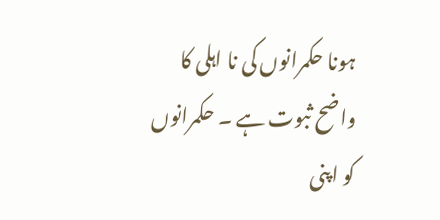ہونا حکمرانوں کی نا اہلی کا واضح ثبوت ہے ۔ حکمرانوں کو اپنی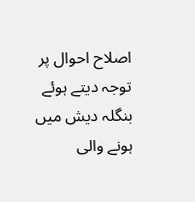اصلاح احوال پر توجہ دیتے ہوئے بنگلہ دیش میں ہونے والی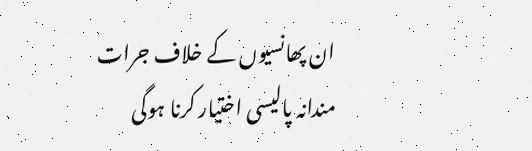ان پھانسیوں کے خلاف جرات مندانہ پالیسی اختیار کرنا ہوگی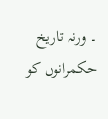۔ ورنہ تاریخ حکمرانوں کو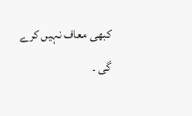کبھی معاف نہیں کرے گی ۔